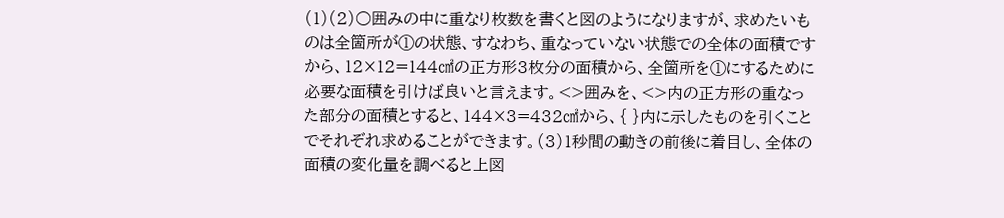(1)(2)○囲みの中に重なり枚数を書くと図のようになりますが、求めたいものは全箇所が①の状態、すなわち、重なっていない状態での全体の面積ですから、12×12=144㎠の正方形3枚分の面積から、全箇所を①にするために必要な面積を引けば良いと言えます。<>囲みを、<>内の正方形の重なった部分の面積とすると、144×3=432㎠から、{ }内に示したものを引くことでそれぞれ求めることができます。(3)1秒間の動きの前後に着目し、全体の面積の変化量を調べると上図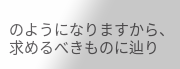のようになりますから、求めるべきものに辿り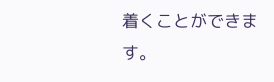着くことができます。